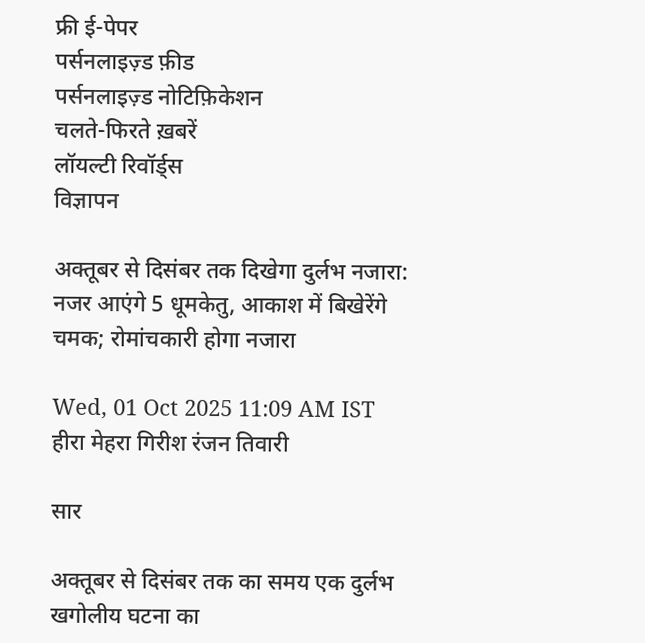फ्री ई-पेपर
पर्सनलाइज़्ड फ़ीड
पर्सनलाइज़्ड नोटिफ़िकेशन
चलते-फिरते ख़बरें
लॉयल्टी रिवॉर्ड्स
विज्ञापन

अक्तूबर से दिसंबर तक दिखेगा दुर्लभ नजारा: नजर आएंगे 5 धूमकेतु, आकाश में बिखेरेंगे चमक; रोमांचकारी होगा नजारा

Wed, 01 Oct 2025 11:09 AM IST
हीरा मेहरा गिरीश रंजन तिवारी

सार

अक्तूबर से दिसंबर तक का समय एक दुर्लभ खगोलीय घटना का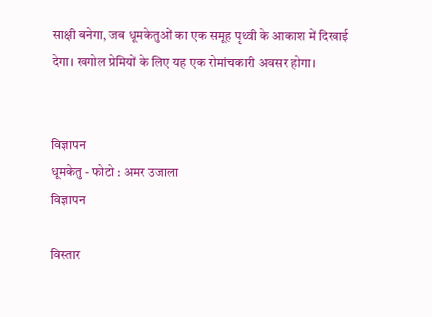साक्षी बनेगा, जब धूमकेतुओं का एक समूह पृथ्वी के आकाश में दिखाई देगा। खगोल प्रेमियों के लिए यह एक रोमांचकारी अवसर होगा।


विज्ञापन
धूमकेतु - फोटो : अमर उजाला
विज्ञापन

विस्तार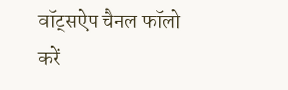वॉट्सऐप चैनल फॉलो करें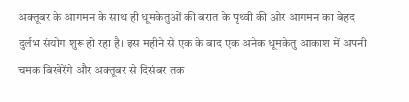अक्तूबर के आगमन के साथ ही धूमकेतुओं की बरात के पृथ्वी की ओर आगमन का बेहद दुर्लभ संयोग शुरू हो रहा है। इस महीने से एक के बाद एक अनेक धूमकेतु आकाश में अपनी चमक बिखेरेंगे और अक्तूबर से दिसंबर तक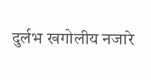दुर्लभ खगोलीय नजारे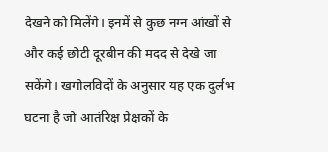देखने को मिलेंगे। इनमें से कुछ नग्न आंखों से और कई छोटी दूरबीन की मदद से देखे जा सकेंगे। खगोलविदों के अनुसार यह एक दुर्लभ घटना है जो आतंरिक्ष प्रेक्षकों के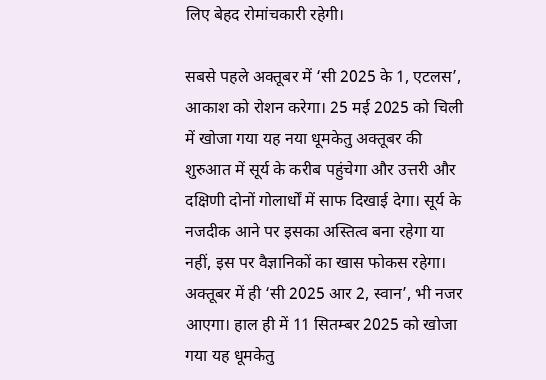लिए बेहद रोमांचकारी रहेगी।

सबसे पहले अक्तूबर में ‘सी 2025 के 1, एटलस’, आकाश को रोशन करेगा। 25 मई 2025 को चिली में खोजा गया यह नया धूमकेतु अक्तूबर की शुरुआत में सूर्य के करीब पहुंचेगा और उत्तरी और दक्षिणी दोनों गोलार्धों में साफ दिखाई देगा। सूर्य के नजदीक आने पर इसका अस्तित्व बना रहेगा या नहीं, इस पर वैज्ञानिकों का खास फोकस रहेगा। अक्तूबर में ही ‘सी 2025 आर 2, स्वान’, भी नजर आएगा। हाल ही में 11 सितम्बर 2025 को खोजा गया यह धूमकेतु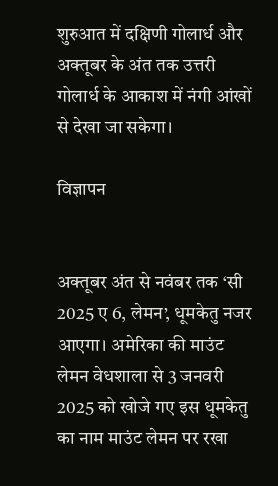शुरुआत में दक्षिणी गोलार्ध और अक्तूबर के अंत तक उत्तरी गोलार्ध के आकाश में नंगी आंखों से देखा जा सकेगा।

विज्ञापन


अक्तूबर अंत से नवंबर तक ‘सी 2025 ए 6, लेमन’, धूमकेतु नजर आएगा। अमेरिका की माउंट लेमन वेधशाला से 3 जनवरी 2025 को खोजे गए इस धूमकेतु का नाम माउंट लेमन पर रखा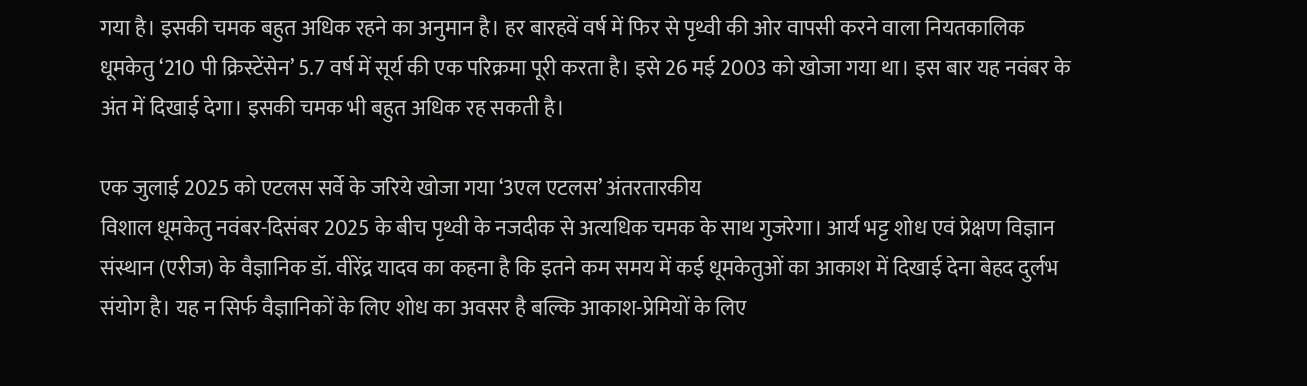गया है। इसकी चमक बहुत अधिक रहने का अनुमान है। हर बारहवें वर्ष में फिर से पृथ्वी की ओर वापसी करने वाला नियतकालिक धूमकेतु ‘210 पी क्रिस्टेंसेन’ 5.7 वर्ष में सूर्य की एक परिक्रमा पूरी करता है। इसे 26 मई 2003 को खोजा गया था। इस बार यह नवंबर के अंत में दिखाई देगा। इसकी चमक भी बहुत अधिक रह सकती है।

एक जुलाई 2025 को एटलस सर्वे के जरिये खोजा गया ‘3एल एटलस’ अंतरतारकीय
विशाल धूमकेतु नवंबर-दिसंबर 2025 के बीच पृथ्वी के नजदीक से अत्यधिक चमक के साथ गुजरेगा। आर्य भट्ट शोध एवं प्रेक्षण विज्ञान संस्थान (एरीज) के वैज्ञानिक डॉ. वीरेंद्र यादव का कहना है कि इतने कम समय में कई धूमकेतुओं का आकाश में दिखाई देना बेहद दुर्लभ संयोग है। यह न सिर्फ वैज्ञानिकों के लिए शोध का अवसर है बल्कि आकाश-प्रेमियों के लिए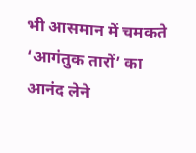भी आसमान में चमकते ‘आगंतुक तारों’ का आनंद लेने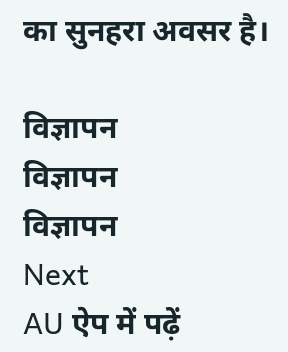का सुनहरा अवसर है।

विज्ञापन
विज्ञापन
विज्ञापन
Next
AU ऐप में पढ़ें